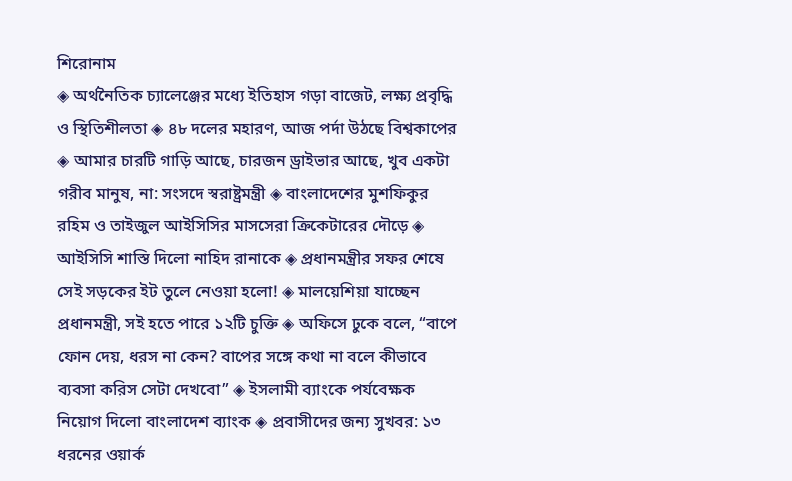শিরোনাম
◈ অর্থনৈতিক চ্যালেঞ্জের মধ্যে ইতিহাস গড়া বাজেট, লক্ষ্য প্রবৃদ্ধি ও স্থিতিশীলতা ◈ ৪৮ দলের মহারণ, আজ পর্দা উঠছে বিশ্বকাপের ◈ আমার চারটি গাড়ি আছে, চারজন ড্রাইভার আছে, খুব একটা গরীব মানুষ, না: সংসদে স্বরাষ্ট্রমন্ত্রী ◈ বাংলা‌দে‌শের মুশ‌ফিকুর র‌হিম ও তাইজুল আইসিসির মাসসেরা ক্রিকেটারের দৌড়ে ◈ আইসিসি শাস্তি দি‌লো নাহিদ রানা‌কে ◈ প্রধানমন্ত্রীর সফর শেষে সেই সড়কের ইট তুলে নেওয়া হলো! ◈ মালয়েশিয়া যাচ্ছেন প্রধানমন্ত্রী, সই হতে পারে ১২টি চুক্তি ◈ অফিসে ঢুকে বলে, “বাপে ফোন দেয়, ধরস না কেন? বাপের সঙ্গে কথা না বলে কীভাবে ব্যবসা করিস সেটা দেখবো” ◈ ইসলামী ব্যাংকে পর্যবেক্ষক নিয়োগ দিলো বাংলাদেশ ব্যাংক ◈ প্রবাসীদের জন্য সুখবর: ১৩ ধরনের ওয়ার্ক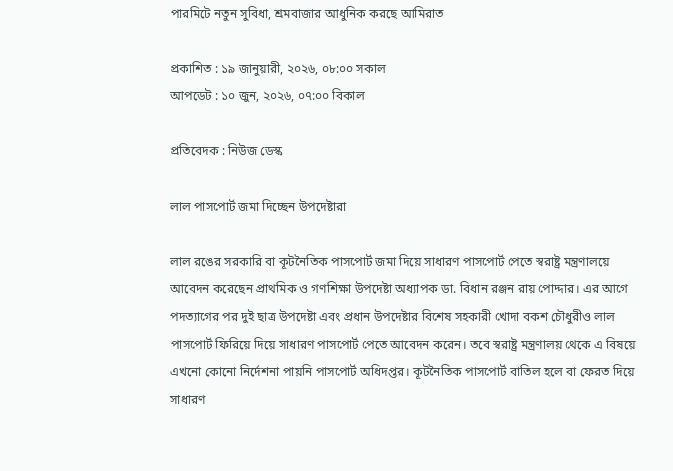পারমিটে নতুন সুবিধা, শ্রমবাজার আধুনিক করছে আমিরাত

প্রকাশিত : ১৯ জানুয়ারী, ২০২৬, ০৮:০০ সকাল
আপডেট : ১০ জুন, ২০২৬, ০৭:০০ বিকাল

প্রতিবেদক : নিউজ ডেস্ক

লাল পাসপোর্ট জমা দিচ্ছেন উপদেষ্টারা

লাল রঙের সরকারি বা কূটনৈতিক পাসপোর্ট জমা দিয়ে সাধারণ পাসপোর্ট পেতে স্বরাষ্ট্র মন্ত্রণালয়ে আবেদন করেছেন প্রাথমিক ও গণশিক্ষা উপদেষ্টা অধ্যাপক ডা. বিধান রঞ্জন রায় পোদ্দার। এর আগে পদত্যাগের পর দুই ছাত্র উপদেষ্টা এবং প্রধান উপদেষ্টার বিশেষ সহকারী খোদা বকশ চৌধুরীও লাল পাসপোর্ট ফিরিয়ে দিয়ে সাধারণ পাসপোর্ট পেতে আবেদন করেন। তবে স্বরাষ্ট্র মন্ত্রণালয় থেকে এ বিষয়ে এখনো কোনো নির্দেশনা পায়নি পাসপোর্ট অধিদপ্তর। কূটনৈতিক পাসপোর্ট বাতিল হলে বা ফেরত দিয়ে সাধারণ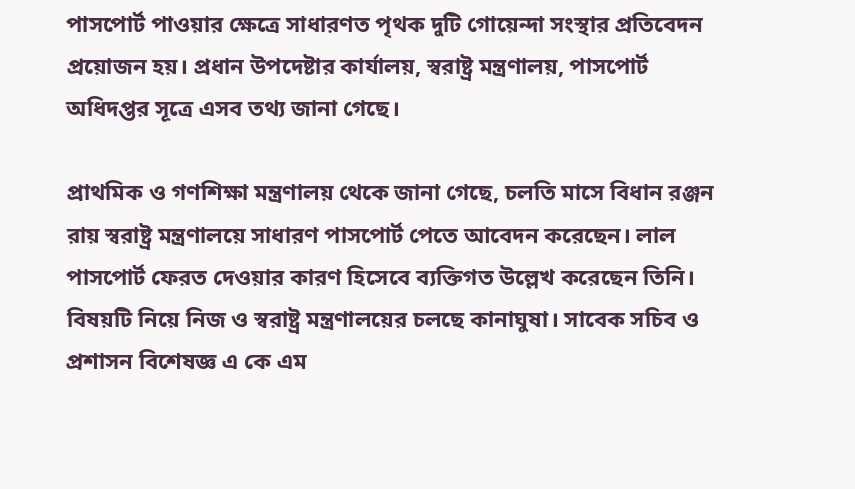পাসপোর্ট পাওয়ার ক্ষেত্রে সাধারণত পৃথক দুটি গোয়েন্দা সংস্থার প্রতিবেদন প্রয়োজন হয়। প্রধান উপদেষ্টার কার্যালয়, স্বরাষ্ট্র মন্ত্রণালয়, পাসপোর্ট অধিদপ্তর সূত্রে এসব তথ্য জানা গেছে।

প্রাথমিক ও গণশিক্ষা মন্ত্রণালয় থেকে জানা গেছে, চলতি মাসে বিধান রঞ্জন রায় স্বরাষ্ট্র মন্ত্রণালয়ে সাধারণ পাসপোর্ট পেতে আবেদন করেছেন। লাল পাসপোর্ট ফেরত দেওয়ার কারণ হিসেবে ব্যক্তিগত উল্লেখ করেছেন তিনি। বিষয়টি নিয়ে নিজ ও স্বরাষ্ট্র মন্ত্রণালয়ের চলছে কানাঘুষা। সাবেক সচিব ও প্রশাসন বিশেষজ্ঞ এ কে এম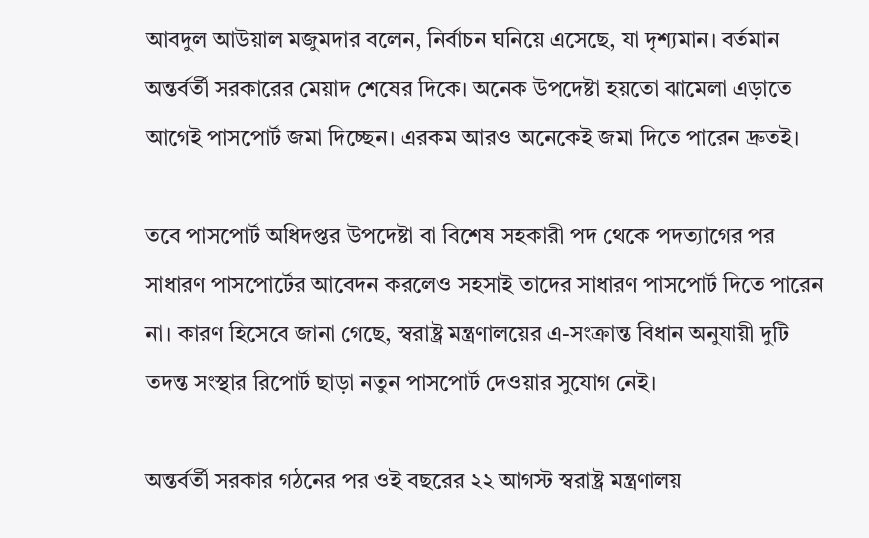আবদুল আউয়াল মজুমদার বলেন, নির্বাচন ঘনিয়ে এসেছে, যা দৃশ্যমান। বর্তমান অন্তর্বর্তী সরকারের মেয়াদ শেষের দিকে। অনেক উপদেষ্টা হয়তো ঝামেলা এড়াতে আগেই পাসপোর্ট জমা দিচ্ছেন। এরকম আরও অনেকেই জমা দিতে পারেন দ্রুতই।

তবে পাসপোর্ট অধিদপ্তর উপদেষ্টা বা বিশেষ সহকারী পদ থেকে পদত্যাগের পর সাধারণ পাসপোর্টের আবেদন করলেও সহসাই তাদের সাধারণ পাসপোর্ট দিতে পারেন না। কারণ হিসেবে জানা গেছে, স্বরাষ্ট্র মন্ত্রণালয়ের এ-সংক্রান্ত বিধান অনুযায়ী দুটি তদন্ত সংস্থার রিপোর্ট ছাড়া নতুন পাসপোর্ট দেওয়ার সুযোগ নেই।

অন্তর্বর্তী সরকার গঠনের পর ওই বছরের ২২ আগস্ট স্বরাষ্ট্র মন্ত্রণালয়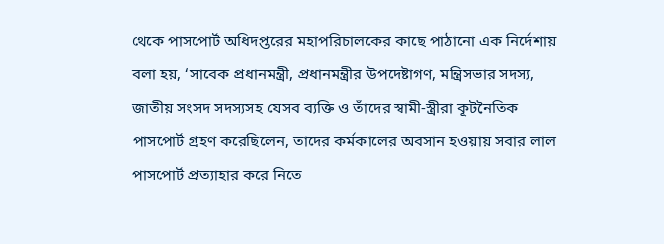থেকে পাসপোর্ট অধিদপ্তরের মহাপরিচালকের কাছে পাঠানো এক নির্দেশায় বলা হয়, ‘সাবেক প্রধানমন্ত্রী, প্রধানমন্ত্রীর উপদেষ্টাগণ, মন্ত্রিসভার সদস্য, জাতীয় সংসদ সদস্যসহ যেসব ব্যক্তি ও তাঁদের স্বামী-স্ত্রীরা কূটনৈতিক পাসপোর্ট গ্রহণ করেছিলেন, তাদের কর্মকালের অবসান হওয়ায় সবার লাল পাসপোর্ট প্রত্যাহার করে নিতে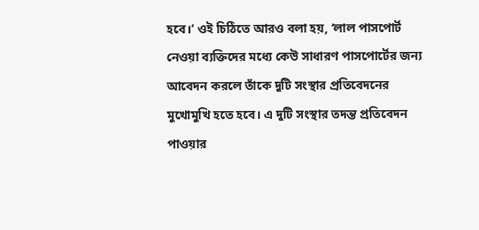হবে।’ ওই চিঠিতে আরও বলা হয়, ‘লাল পাসপোর্ট নেওয়া ব্যক্তিদের মধ্যে কেউ সাধারণ পাসপোর্টের জন্য আবেদন করলে তাঁকে দুটি সংস্থার প্রতিবেদনের মুখোমুখি হতে হবে। এ দুটি সংস্থার তদন্ত প্রতিবেদন পাওয়ার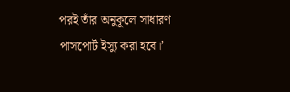পরই তাঁর অনুকূলে সাধারণ পাসপোর্ট ইস্যু করা হবে।’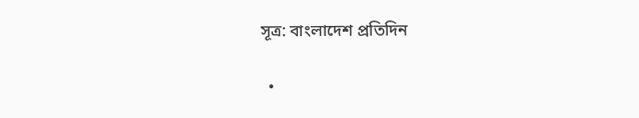সূত্র: বাংলাদেশ প্রতিদিন

  •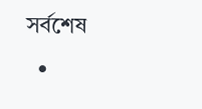সর্বশেষ
  •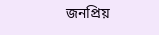জনপ্রিয়